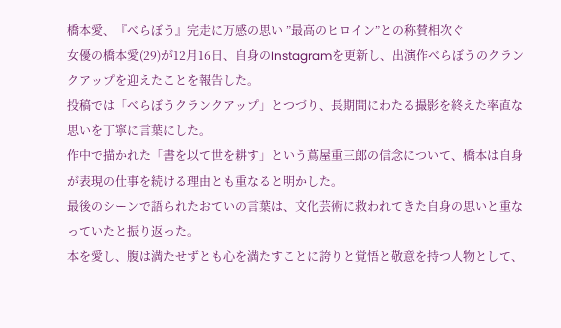橋本愛、『べらぼう』完走に万感の思い ”最高のヒロイン”との称賛相次ぐ
女優の橋本愛(29)が12月16日、自身のInstagramを更新し、出演作べらぼうのクランクアップを迎えたことを報告した。
投稿では「べらぼうクランクアップ」とつづり、長期間にわたる撮影を終えた率直な思いを丁寧に言葉にした。
作中で描かれた「書を以て世を耕す」という蔦屋重三郎の信念について、橋本は自身が表現の仕事を続ける理由とも重なると明かした。
最後のシーンで語られたおていの言葉は、文化芸術に救われてきた自身の思いと重なっていたと振り返った。
本を愛し、腹は満たせずとも心を満たすことに誇りと覚悟と敬意を持つ人物として、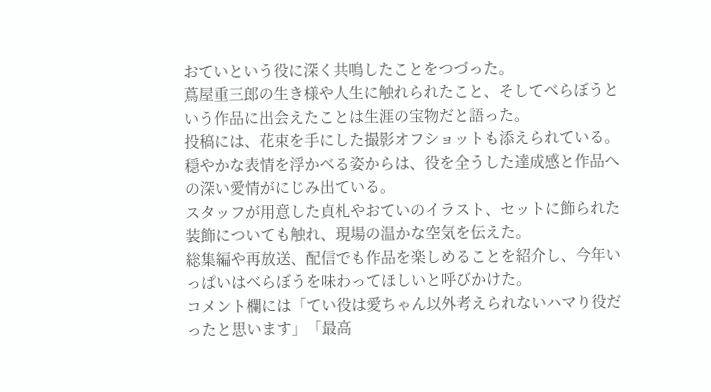おていという役に深く共鳴したことをつづった。
蔦屋重三郎の生き様や人生に触れられたこと、そしてべらぼうという作品に出会えたことは生涯の宝物だと語った。
投稿には、花束を手にした撮影オフショットも添えられている。
穏やかな表情を浮かべる姿からは、役を全うした達成感と作品への深い愛情がにじみ出ている。
スタッフが用意した貞札やおていのイラスト、セットに飾られた装飾についても触れ、現場の温かな空気を伝えた。
総集編や再放送、配信でも作品を楽しめることを紹介し、今年いっぱいはべらぼうを味わってほしいと呼びかけた。
コメント欄には「てい役は愛ちゃん以外考えられないハマり役だったと思います」「最高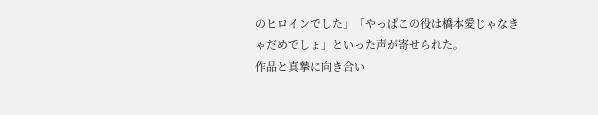のヒロインでした」「やっぱこの役は橋本愛じゃなきゃだめでしょ」といった声が寄せられた。
作品と真摯に向き合い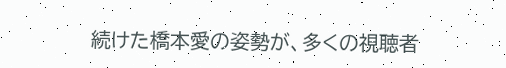続けた橋本愛の姿勢が、多くの視聴者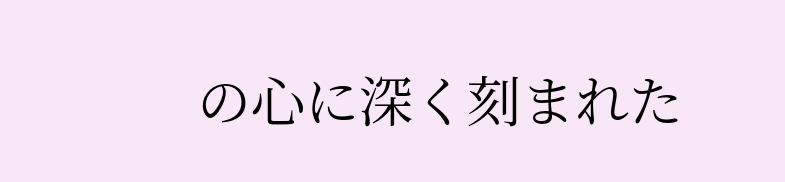の心に深く刻まれた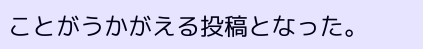ことがうかがえる投稿となった。